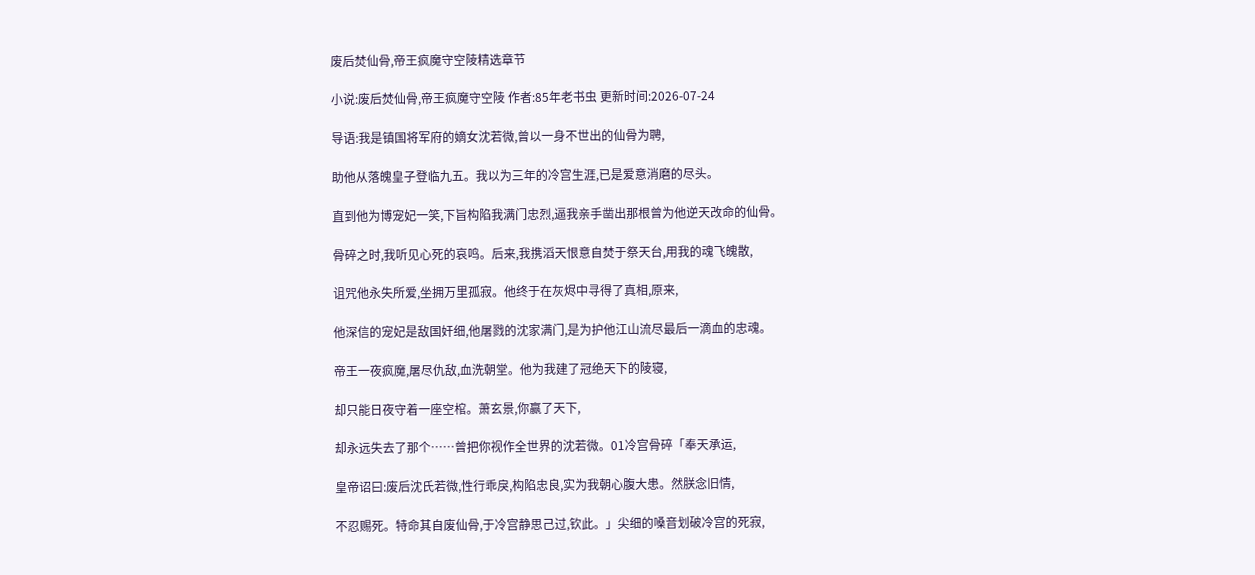废后焚仙骨,帝王疯魔守空陵精选章节

小说:废后焚仙骨,帝王疯魔守空陵 作者:85年老书虫 更新时间:2026-07-24

导语:我是镇国将军府的嫡女沈若微,曾以一身不世出的仙骨为聘,

助他从落魄皇子登临九五。我以为三年的冷宫生涯,已是爱意消磨的尽头。

直到他为博宠妃一笑,下旨构陷我满门忠烈,逼我亲手凿出那根曾为他逆天改命的仙骨。

骨碎之时,我听见心死的哀鸣。后来,我携滔天恨意自焚于祭天台,用我的魂飞魄散,

诅咒他永失所爱,坐拥万里孤寂。他终于在灰烬中寻得了真相,原来,

他深信的宠妃是敌国奸细,他屠戮的沈家满门,是为护他江山流尽最后一滴血的忠魂。

帝王一夜疯魔,屠尽仇敌,血洗朝堂。他为我建了冠绝天下的陵寝,

却只能日夜守着一座空棺。萧玄景,你赢了天下,

却永远失去了那个……曾把你视作全世界的沈若微。01冷宫骨碎「奉天承运,

皇帝诏曰:废后沈氏若微,性行乖戾,构陷忠良,实为我朝心腹大患。然朕念旧情,

不忍赐死。特命其自废仙骨,于冷宫静思己过,钦此。」尖细的嗓音划破冷宫的死寂,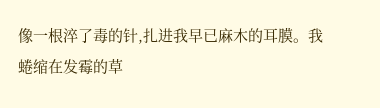像一根淬了毒的针,扎进我早已麻木的耳膜。我蜷缩在发霉的草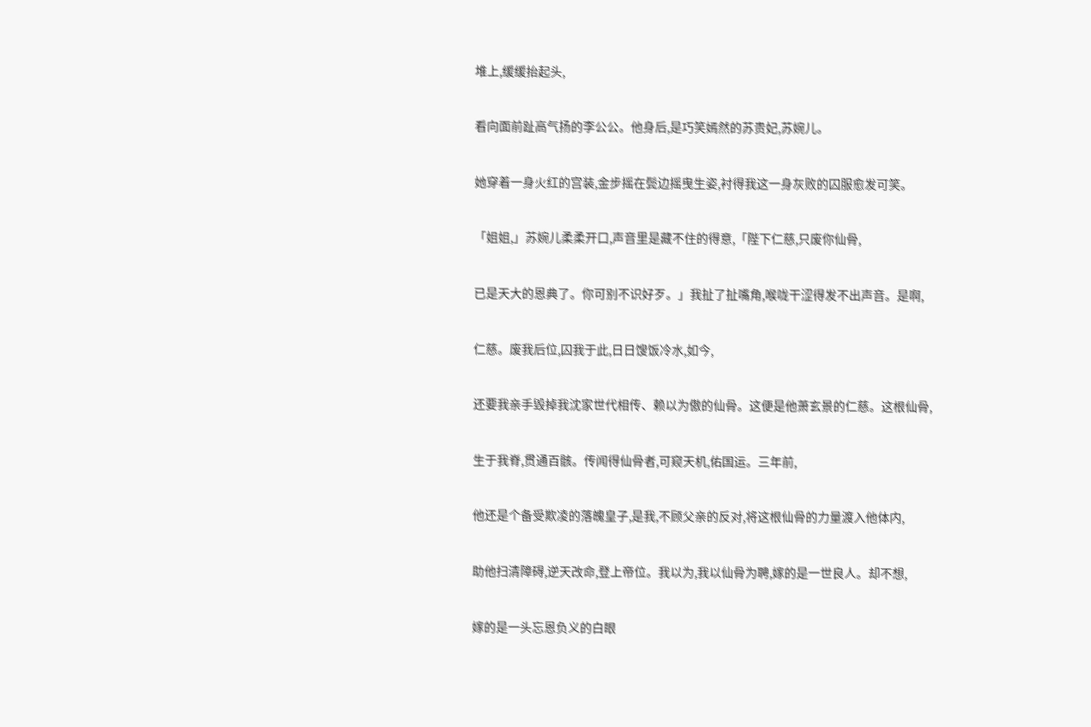堆上,缓缓抬起头,

看向面前趾高气扬的李公公。他身后,是巧笑嫣然的苏贵妃,苏婉儿。

她穿着一身火红的宫装,金步摇在鬓边摇曳生姿,衬得我这一身灰败的囚服愈发可笑。

「姐姐,」苏婉儿柔柔开口,声音里是藏不住的得意,「陛下仁慈,只废你仙骨,

已是天大的恩典了。你可别不识好歹。」我扯了扯嘴角,喉咙干涩得发不出声音。是啊,

仁慈。废我后位,囚我于此,日日馊饭冷水,如今,

还要我亲手毁掉我沈家世代相传、赖以为傲的仙骨。这便是他萧玄景的仁慈。这根仙骨,

生于我脊,贯通百骸。传闻得仙骨者,可窥天机,佑国运。三年前,

他还是个备受欺凌的落魄皇子,是我,不顾父亲的反对,将这根仙骨的力量渡入他体内,

助他扫清障碍,逆天改命,登上帝位。我以为,我以仙骨为聘,嫁的是一世良人。却不想,

嫁的是一头忘恩负义的白眼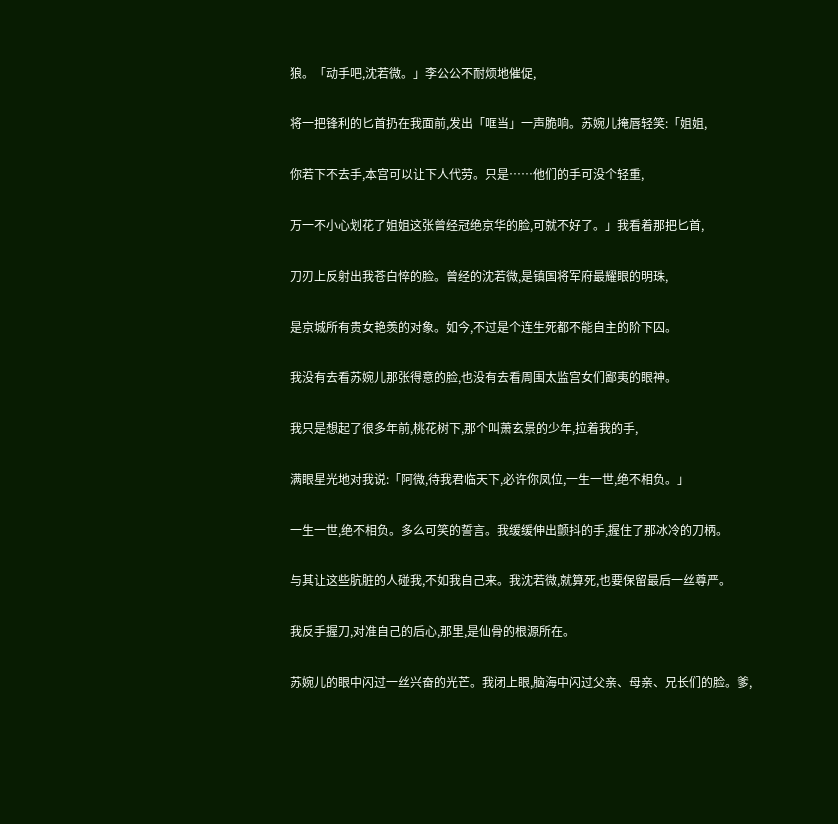狼。「动手吧,沈若微。」李公公不耐烦地催促,

将一把锋利的匕首扔在我面前,发出「哐当」一声脆响。苏婉儿掩唇轻笑:「姐姐,

你若下不去手,本宫可以让下人代劳。只是……他们的手可没个轻重,

万一不小心划花了姐姐这张曾经冠绝京华的脸,可就不好了。」我看着那把匕首,

刀刃上反射出我苍白悴的脸。曾经的沈若微,是镇国将军府最耀眼的明珠,

是京城所有贵女艳羡的对象。如今,不过是个连生死都不能自主的阶下囚。

我没有去看苏婉儿那张得意的脸,也没有去看周围太监宫女们鄙夷的眼神。

我只是想起了很多年前,桃花树下,那个叫萧玄景的少年,拉着我的手,

满眼星光地对我说:「阿微,待我君临天下,必许你凤位,一生一世,绝不相负。」

一生一世,绝不相负。多么可笑的誓言。我缓缓伸出颤抖的手,握住了那冰冷的刀柄。

与其让这些肮脏的人碰我,不如我自己来。我沈若微,就算死,也要保留最后一丝尊严。

我反手握刀,对准自己的后心,那里,是仙骨的根源所在。

苏婉儿的眼中闪过一丝兴奋的光芒。我闭上眼,脑海中闪过父亲、母亲、兄长们的脸。爹,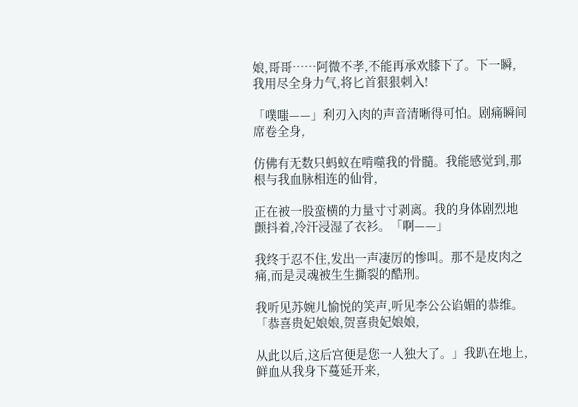娘,哥哥……阿微不孝,不能再承欢膝下了。下一瞬,我用尽全身力气,将匕首狠狠刺入!

「噗嗤——」利刃入肉的声音清晰得可怕。剧痛瞬间席卷全身,

仿佛有无数只蚂蚁在啃噬我的骨髓。我能感觉到,那根与我血脉相连的仙骨,

正在被一股蛮横的力量寸寸剥离。我的身体剧烈地颤抖着,冷汗浸湿了衣衫。「啊——」

我终于忍不住,发出一声凄厉的惨叫。那不是皮肉之痛,而是灵魂被生生撕裂的酷刑。

我听见苏婉儿愉悦的笑声,听见李公公谄媚的恭维。「恭喜贵妃娘娘,贺喜贵妃娘娘,

从此以后,这后宫便是您一人独大了。」我趴在地上,鲜血从我身下蔓延开来,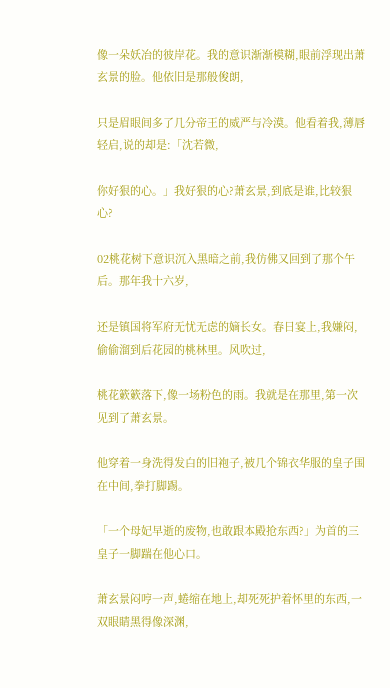像一朵妖冶的彼岸花。我的意识渐渐模糊,眼前浮现出萧玄景的脸。他依旧是那般俊朗,

只是眉眼间多了几分帝王的威严与冷漠。他看着我,薄唇轻启,说的却是:「沈若微,

你好狠的心。」我好狠的心?萧玄景,到底是谁,比较狠心?

02桃花树下意识沉入黑暗之前,我仿佛又回到了那个午后。那年我十六岁,

还是镇国将军府无忧无虑的嫡长女。春日宴上,我嫌闷,偷偷溜到后花园的桃林里。风吹过,

桃花簌簌落下,像一场粉色的雨。我就是在那里,第一次见到了萧玄景。

他穿着一身洗得发白的旧袍子,被几个锦衣华服的皇子围在中间,拳打脚踢。

「一个母妃早逝的废物,也敢跟本殿抢东西?」为首的三皇子一脚踹在他心口。

萧玄景闷哼一声,蜷缩在地上,却死死护着怀里的东西,一双眼睛黑得像深渊,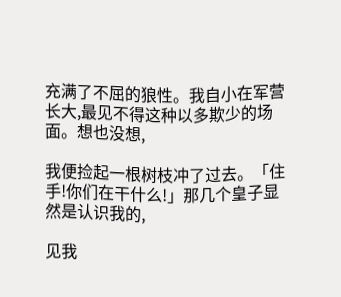充满了不屈的狼性。我自小在军营长大,最见不得这种以多欺少的场面。想也没想,

我便捡起一根树枝冲了过去。「住手!你们在干什么!」那几个皇子显然是认识我的,

见我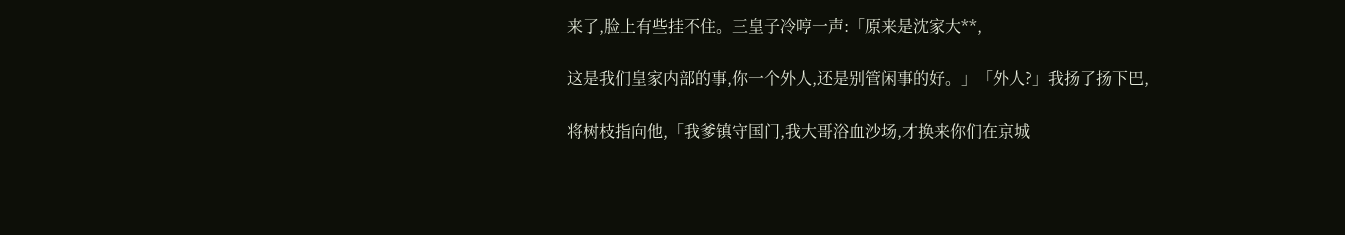来了,脸上有些挂不住。三皇子冷哼一声:「原来是沈家大**,

这是我们皇家内部的事,你一个外人,还是别管闲事的好。」「外人?」我扬了扬下巴,

将树枝指向他,「我爹镇守国门,我大哥浴血沙场,才换来你们在京城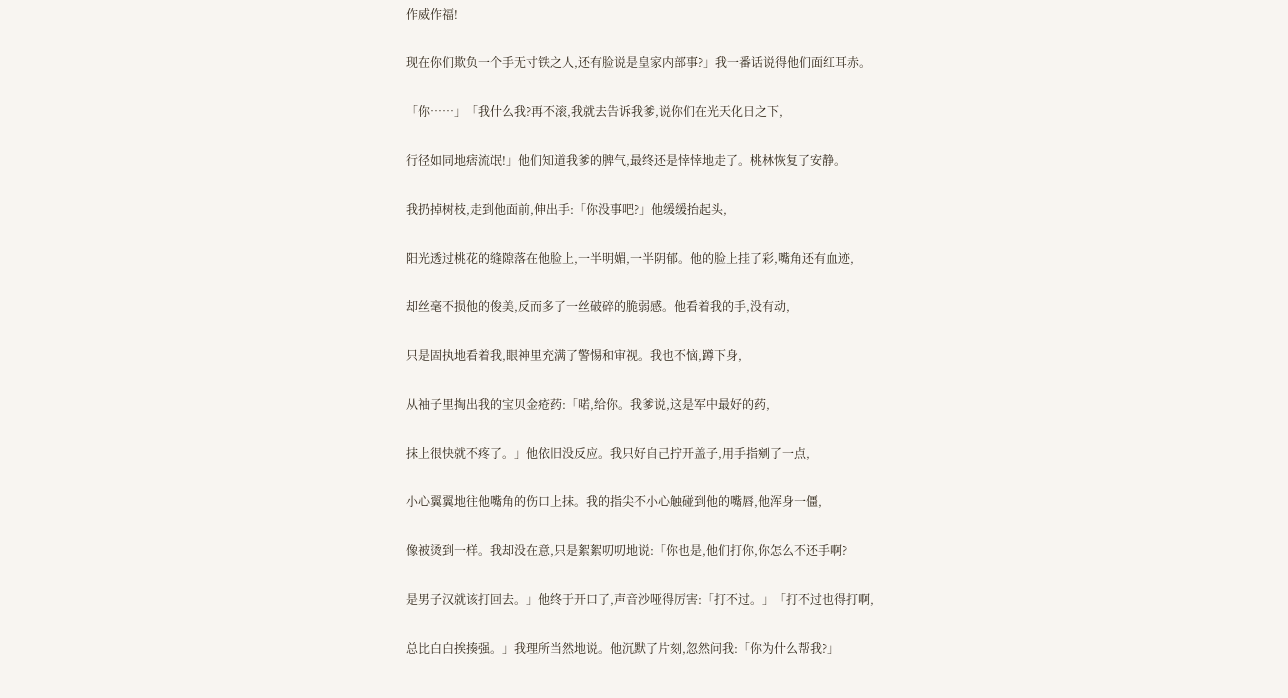作威作福!

现在你们欺负一个手无寸铁之人,还有脸说是皇家内部事?」我一番话说得他们面红耳赤。

「你……」「我什么我?再不滚,我就去告诉我爹,说你们在光天化日之下,

行径如同地痞流氓!」他们知道我爹的脾气,最终还是悻悻地走了。桃林恢复了安静。

我扔掉树枝,走到他面前,伸出手:「你没事吧?」他缓缓抬起头,

阳光透过桃花的缝隙落在他脸上,一半明媚,一半阴郁。他的脸上挂了彩,嘴角还有血迹,

却丝毫不损他的俊美,反而多了一丝破碎的脆弱感。他看着我的手,没有动,

只是固执地看着我,眼神里充满了警惕和审视。我也不恼,蹲下身,

从袖子里掏出我的宝贝金疮药:「喏,给你。我爹说,这是军中最好的药,

抹上很快就不疼了。」他依旧没反应。我只好自己拧开盖子,用手指剜了一点,

小心翼翼地往他嘴角的伤口上抹。我的指尖不小心触碰到他的嘴唇,他浑身一僵,

像被烫到一样。我却没在意,只是絮絮叨叨地说:「你也是,他们打你,你怎么不还手啊?

是男子汉就该打回去。」他终于开口了,声音沙哑得厉害:「打不过。」「打不过也得打啊,

总比白白挨揍强。」我理所当然地说。他沉默了片刻,忽然问我:「你为什么帮我?」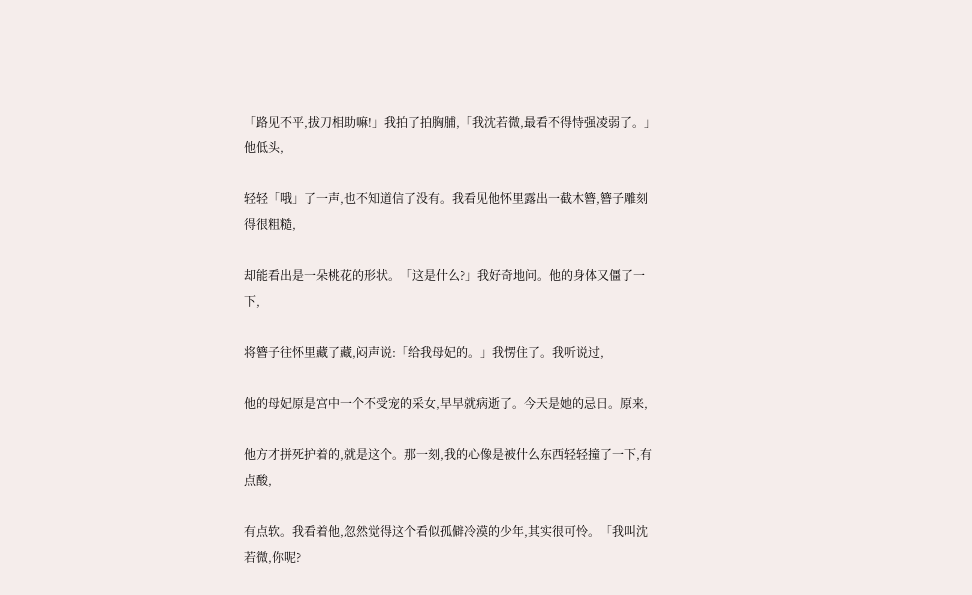「路见不平,拔刀相助嘛!」我拍了拍胸脯,「我沈若微,最看不得恃强凌弱了。」他低头,

轻轻「哦」了一声,也不知道信了没有。我看见他怀里露出一截木簪,簪子雕刻得很粗糙,

却能看出是一朵桃花的形状。「这是什么?」我好奇地问。他的身体又僵了一下,

将簪子往怀里藏了藏,闷声说:「给我母妃的。」我愣住了。我听说过,

他的母妃原是宫中一个不受宠的采女,早早就病逝了。今天是她的忌日。原来,

他方才拼死护着的,就是这个。那一刻,我的心像是被什么东西轻轻撞了一下,有点酸,

有点软。我看着他,忽然觉得这个看似孤僻冷漠的少年,其实很可怜。「我叫沈若微,你呢?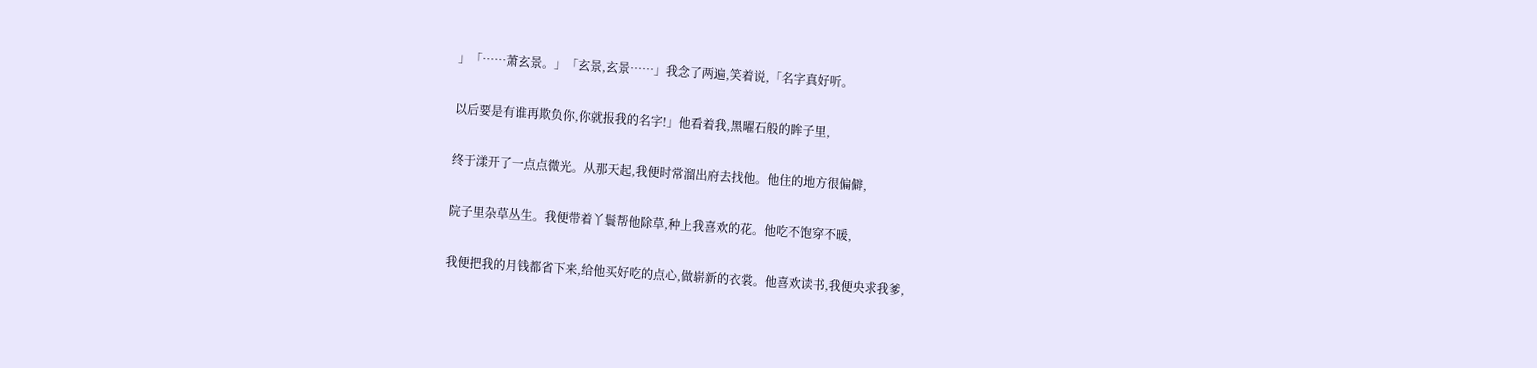」「……萧玄景。」「玄景,玄景……」我念了两遍,笑着说,「名字真好听。

以后要是有谁再欺负你,你就报我的名字!」他看着我,黑曜石般的眸子里,

终于漾开了一点点微光。从那天起,我便时常溜出府去找他。他住的地方很偏僻,

院子里杂草丛生。我便带着丫鬟帮他除草,种上我喜欢的花。他吃不饱穿不暖,

我便把我的月钱都省下来,给他买好吃的点心,做崭新的衣裳。他喜欢读书,我便央求我爹,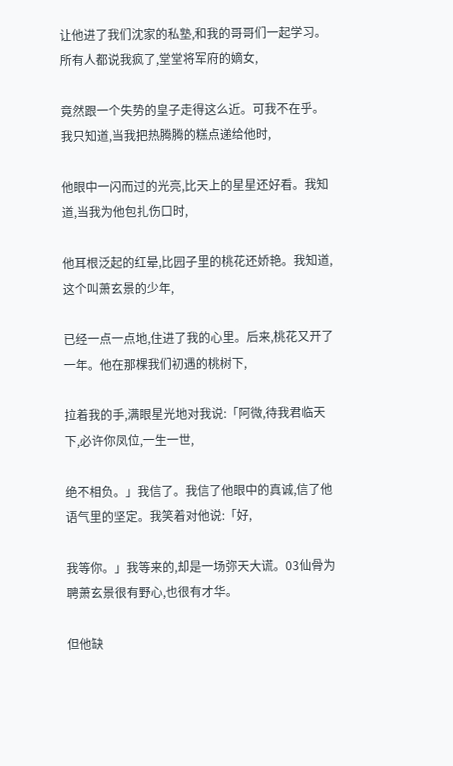让他进了我们沈家的私塾,和我的哥哥们一起学习。所有人都说我疯了,堂堂将军府的嫡女,

竟然跟一个失势的皇子走得这么近。可我不在乎。我只知道,当我把热腾腾的糕点递给他时,

他眼中一闪而过的光亮,比天上的星星还好看。我知道,当我为他包扎伤口时,

他耳根泛起的红晕,比园子里的桃花还娇艳。我知道,这个叫萧玄景的少年,

已经一点一点地,住进了我的心里。后来,桃花又开了一年。他在那棵我们初遇的桃树下,

拉着我的手,满眼星光地对我说:「阿微,待我君临天下,必许你凤位,一生一世,

绝不相负。」我信了。我信了他眼中的真诚,信了他语气里的坚定。我笑着对他说:「好,

我等你。」我等来的,却是一场弥天大谎。03仙骨为聘萧玄景很有野心,也很有才华。

但他缺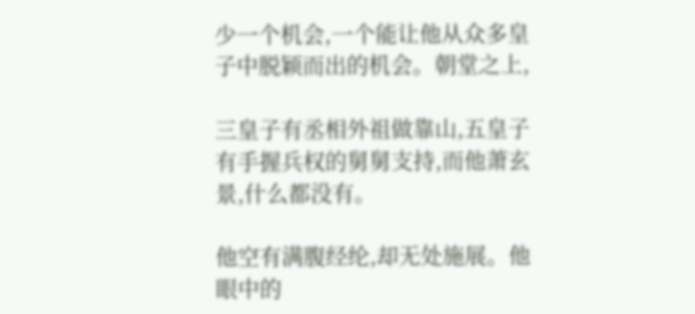少一个机会,一个能让他从众多皇子中脱颖而出的机会。朝堂之上,

三皇子有丞相外祖做靠山,五皇子有手握兵权的舅舅支持,而他萧玄景,什么都没有。

他空有满腹经纶,却无处施展。他眼中的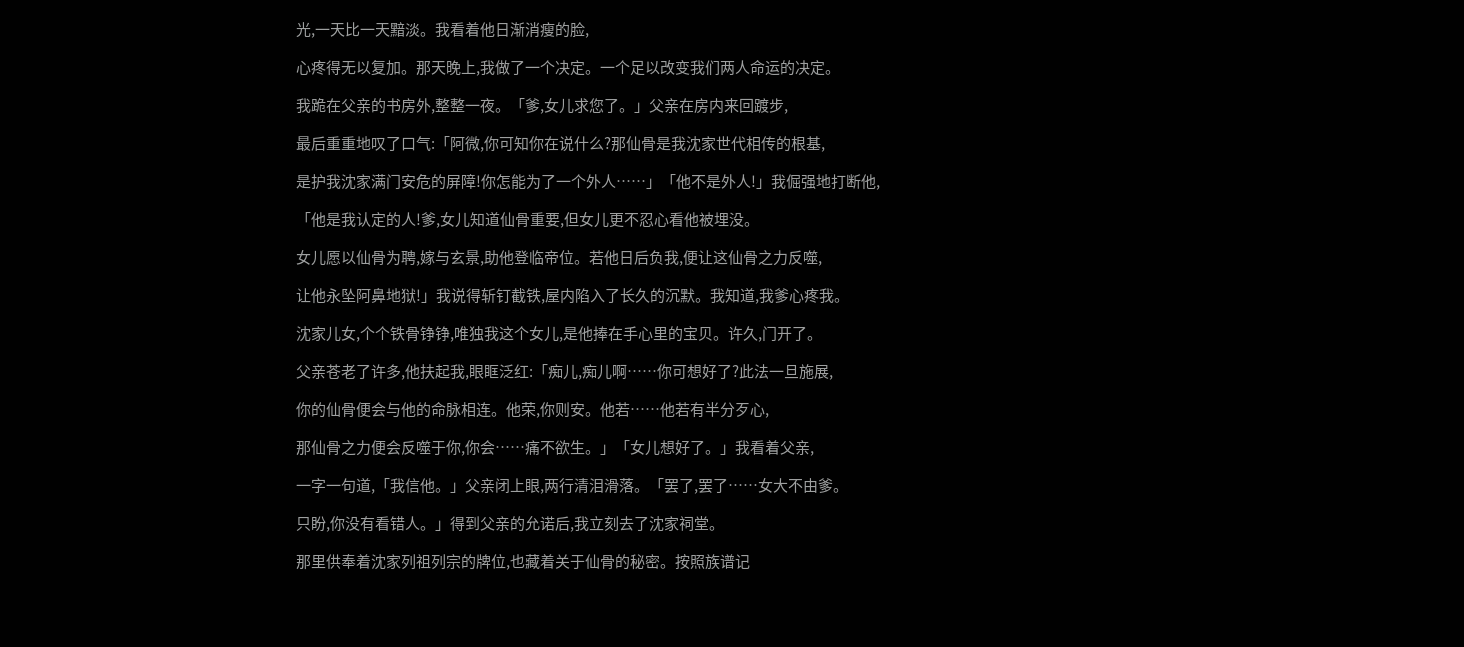光,一天比一天黯淡。我看着他日渐消瘦的脸,

心疼得无以复加。那天晚上,我做了一个决定。一个足以改变我们两人命运的决定。

我跪在父亲的书房外,整整一夜。「爹,女儿求您了。」父亲在房内来回踱步,

最后重重地叹了口气:「阿微,你可知你在说什么?那仙骨是我沈家世代相传的根基,

是护我沈家满门安危的屏障!你怎能为了一个外人……」「他不是外人!」我倔强地打断他,

「他是我认定的人!爹,女儿知道仙骨重要,但女儿更不忍心看他被埋没。

女儿愿以仙骨为聘,嫁与玄景,助他登临帝位。若他日后负我,便让这仙骨之力反噬,

让他永坠阿鼻地狱!」我说得斩钉截铁,屋内陷入了长久的沉默。我知道,我爹心疼我。

沈家儿女,个个铁骨铮铮,唯独我这个女儿,是他捧在手心里的宝贝。许久,门开了。

父亲苍老了许多,他扶起我,眼眶泛红:「痴儿,痴儿啊……你可想好了?此法一旦施展,

你的仙骨便会与他的命脉相连。他荣,你则安。他若……他若有半分歹心,

那仙骨之力便会反噬于你,你会……痛不欲生。」「女儿想好了。」我看着父亲,

一字一句道,「我信他。」父亲闭上眼,两行清泪滑落。「罢了,罢了……女大不由爹。

只盼,你没有看错人。」得到父亲的允诺后,我立刻去了沈家祠堂。

那里供奉着沈家列祖列宗的牌位,也藏着关于仙骨的秘密。按照族谱记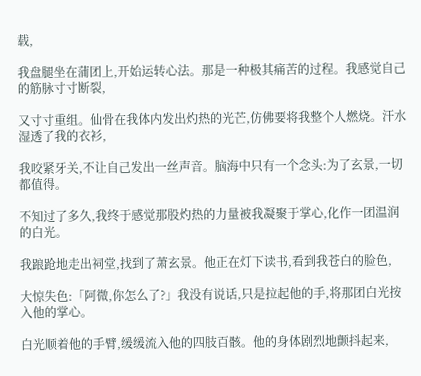载,

我盘腿坐在蒲团上,开始运转心法。那是一种极其痛苦的过程。我感觉自己的筋脉寸寸断裂,

又寸寸重组。仙骨在我体内发出灼热的光芒,仿佛要将我整个人燃烧。汗水湿透了我的衣衫,

我咬紧牙关,不让自己发出一丝声音。脑海中只有一个念头:为了玄景,一切都值得。

不知过了多久,我终于感觉那股灼热的力量被我凝聚于掌心,化作一团温润的白光。

我踉跄地走出祠堂,找到了萧玄景。他正在灯下读书,看到我苍白的脸色,

大惊失色:「阿微,你怎么了?」我没有说话,只是拉起他的手,将那团白光按入他的掌心。

白光顺着他的手臂,缓缓流入他的四肢百骸。他的身体剧烈地颤抖起来,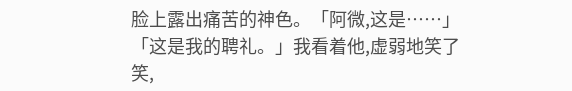脸上露出痛苦的神色。「阿微,这是……」「这是我的聘礼。」我看着他,虚弱地笑了笑,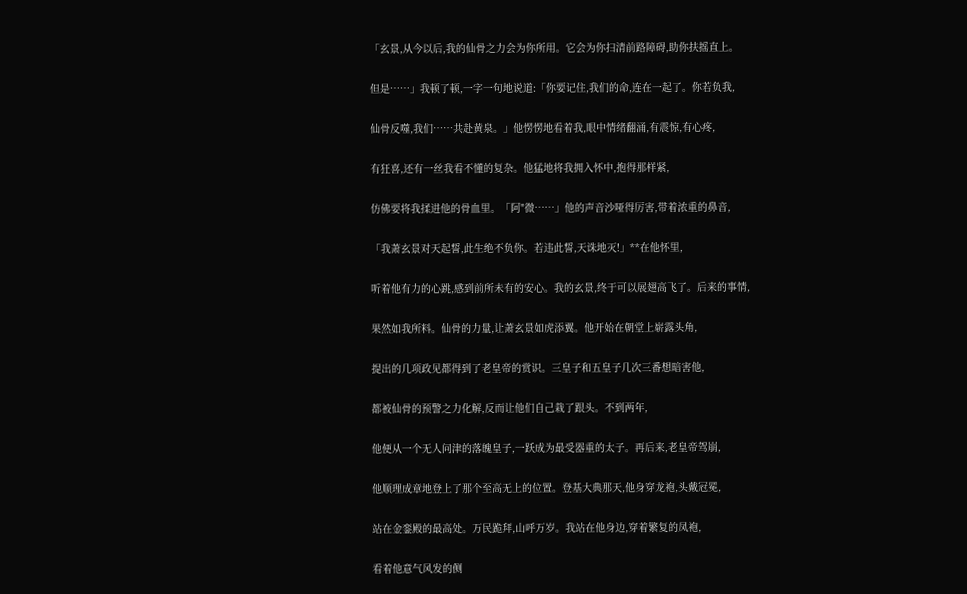「玄景,从今以后,我的仙骨之力会为你所用。它会为你扫清前路障碍,助你扶摇直上。

但是……」我顿了顿,一字一句地说道:「你要记住,我们的命,连在一起了。你若负我,

仙骨反噬,我们……共赴黄泉。」他愣愣地看着我,眼中情绪翻涌,有震惊,有心疼,

有狂喜,还有一丝我看不懂的复杂。他猛地将我拥入怀中,抱得那样紧,

仿佛要将我揉进他的骨血里。「阿"微……」他的声音沙哑得厉害,带着浓重的鼻音,

「我萧玄景对天起誓,此生绝不负你。若违此誓,天诛地灭!」**在他怀里,

听着他有力的心跳,感到前所未有的安心。我的玄景,终于可以展翅高飞了。后来的事情,

果然如我所料。仙骨的力量,让萧玄景如虎添翼。他开始在朝堂上崭露头角,

提出的几项政见都得到了老皇帝的赏识。三皇子和五皇子几次三番想暗害他,

都被仙骨的预警之力化解,反而让他们自己栽了跟头。不到两年,

他便从一个无人问津的落魄皇子,一跃成为最受器重的太子。再后来,老皇帝驾崩,

他顺理成章地登上了那个至高无上的位置。登基大典那天,他身穿龙袍,头戴冠冕,

站在金銮殿的最高处。万民跪拜,山呼万岁。我站在他身边,穿着繁复的凤袍,

看着他意气风发的侧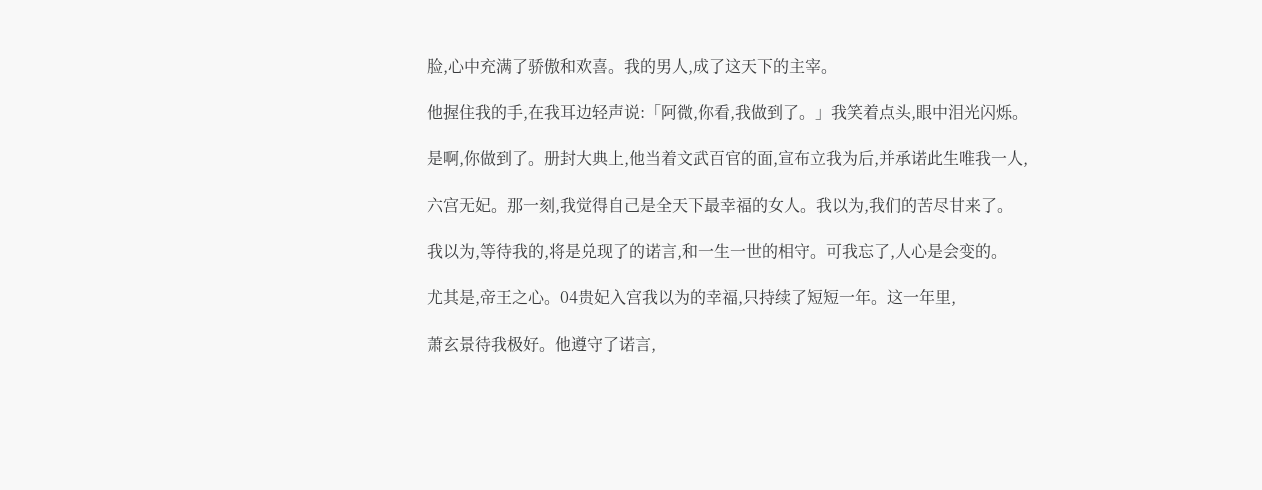脸,心中充满了骄傲和欢喜。我的男人,成了这天下的主宰。

他握住我的手,在我耳边轻声说:「阿微,你看,我做到了。」我笑着点头,眼中泪光闪烁。

是啊,你做到了。册封大典上,他当着文武百官的面,宣布立我为后,并承诺此生唯我一人,

六宫无妃。那一刻,我觉得自己是全天下最幸福的女人。我以为,我们的苦尽甘来了。

我以为,等待我的,将是兑现了的诺言,和一生一世的相守。可我忘了,人心是会变的。

尤其是,帝王之心。04贵妃入宫我以为的幸福,只持续了短短一年。这一年里,

萧玄景待我极好。他遵守了诺言,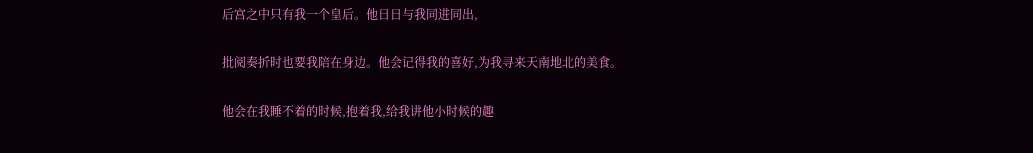后宫之中只有我一个皇后。他日日与我同进同出,

批阅奏折时也要我陪在身边。他会记得我的喜好,为我寻来天南地北的美食。

他会在我睡不着的时候,抱着我,给我讲他小时候的趣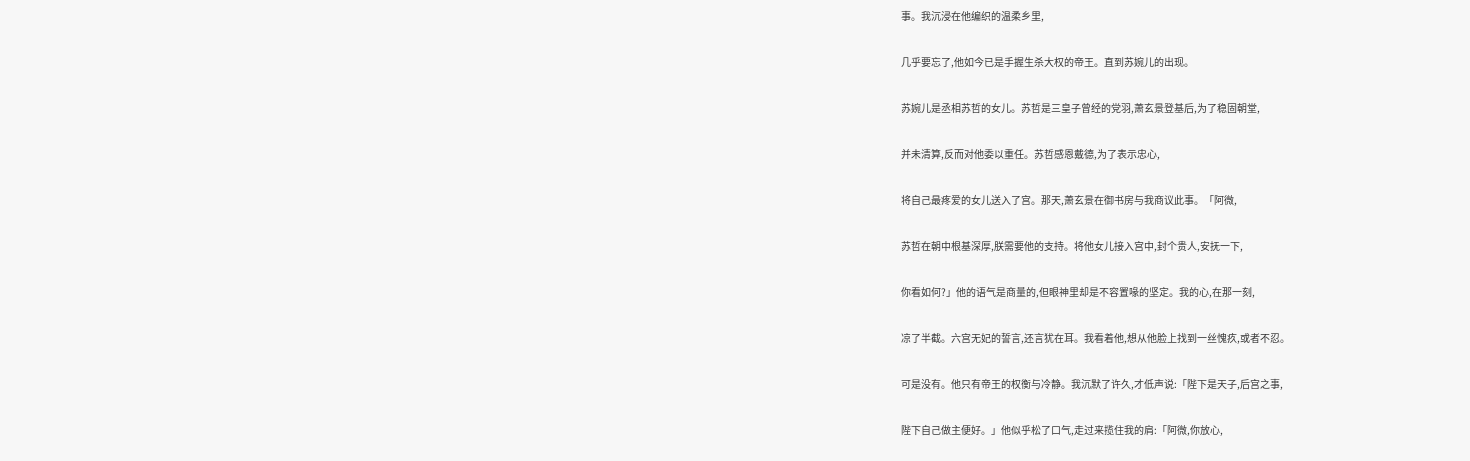事。我沉浸在他编织的温柔乡里,

几乎要忘了,他如今已是手握生杀大权的帝王。直到苏婉儿的出现。

苏婉儿是丞相苏哲的女儿。苏哲是三皇子曾经的党羽,萧玄景登基后,为了稳固朝堂,

并未清算,反而对他委以重任。苏哲感恩戴德,为了表示忠心,

将自己最疼爱的女儿送入了宫。那天,萧玄景在御书房与我商议此事。「阿微,

苏哲在朝中根基深厚,朕需要他的支持。将他女儿接入宫中,封个贵人,安抚一下,

你看如何?」他的语气是商量的,但眼神里却是不容置喙的坚定。我的心,在那一刻,

凉了半截。六宫无妃的誓言,还言犹在耳。我看着他,想从他脸上找到一丝愧疚,或者不忍。

可是没有。他只有帝王的权衡与冷静。我沉默了许久,才低声说:「陛下是天子,后宫之事,

陛下自己做主便好。」他似乎松了口气,走过来揽住我的肩:「阿微,你放心,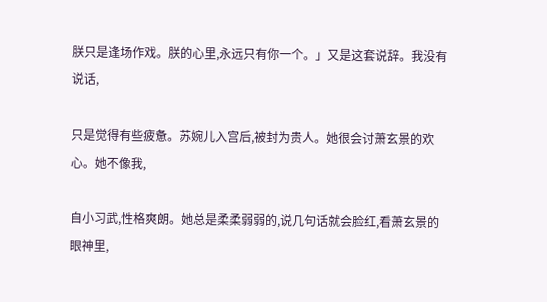朕只是逢场作戏。朕的心里,永远只有你一个。」又是这套说辞。我没有说话,

只是觉得有些疲惫。苏婉儿入宫后,被封为贵人。她很会讨萧玄景的欢心。她不像我,

自小习武,性格爽朗。她总是柔柔弱弱的,说几句话就会脸红,看萧玄景的眼神里,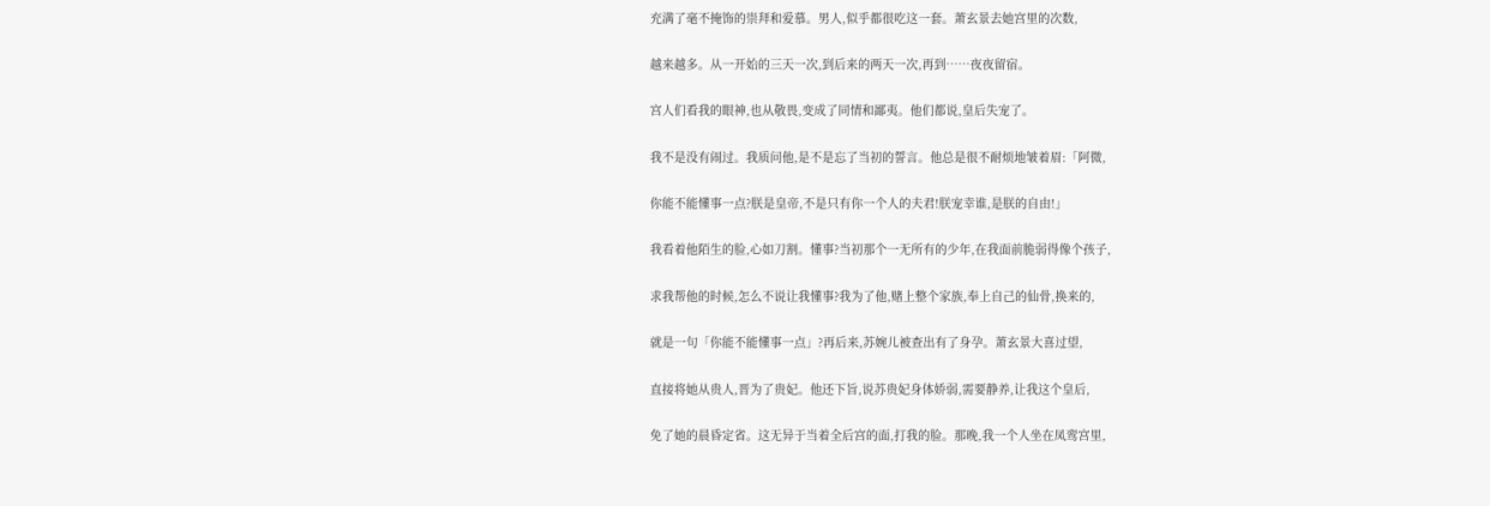充满了毫不掩饰的崇拜和爱慕。男人,似乎都很吃这一套。萧玄景去她宫里的次数,

越来越多。从一开始的三天一次,到后来的两天一次,再到……夜夜留宿。

宫人们看我的眼神,也从敬畏,变成了同情和鄙夷。他们都说,皇后失宠了。

我不是没有闹过。我质问他,是不是忘了当初的誓言。他总是很不耐烦地皱着眉:「阿微,

你能不能懂事一点?朕是皇帝,不是只有你一个人的夫君!朕宠幸谁,是朕的自由!」

我看着他陌生的脸,心如刀割。懂事?当初那个一无所有的少年,在我面前脆弱得像个孩子,

求我帮他的时候,怎么不说让我懂事?我为了他,赌上整个家族,奉上自己的仙骨,换来的,

就是一句「你能不能懂事一点」?再后来,苏婉儿被查出有了身孕。萧玄景大喜过望,

直接将她从贵人,晋为了贵妃。他还下旨,说苏贵妃身体娇弱,需要静养,让我这个皇后,

免了她的晨昏定省。这无异于当着全后宫的面,打我的脸。那晚,我一个人坐在凤鸾宫里,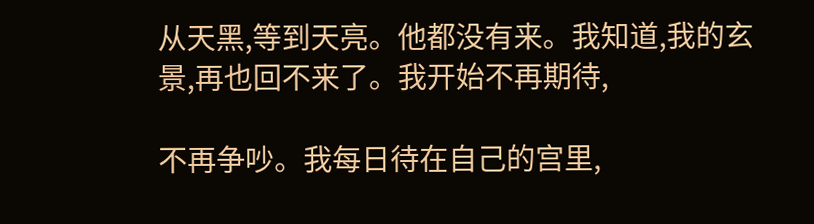从天黑,等到天亮。他都没有来。我知道,我的玄景,再也回不来了。我开始不再期待,

不再争吵。我每日待在自己的宫里,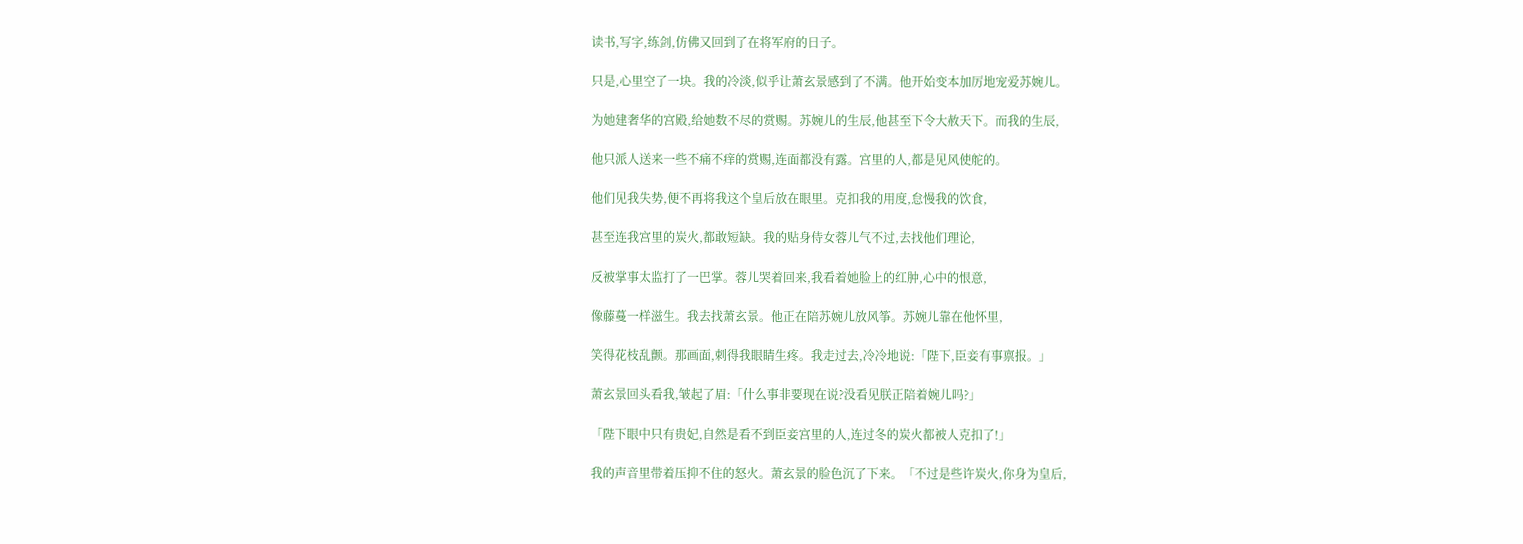读书,写字,练剑,仿佛又回到了在将军府的日子。

只是,心里空了一块。我的冷淡,似乎让萧玄景感到了不满。他开始变本加厉地宠爱苏婉儿。

为她建奢华的宫殿,给她数不尽的赏赐。苏婉儿的生辰,他甚至下令大赦天下。而我的生辰,

他只派人送来一些不痛不痒的赏赐,连面都没有露。宫里的人,都是见风使舵的。

他们见我失势,便不再将我这个皇后放在眼里。克扣我的用度,怠慢我的饮食,

甚至连我宫里的炭火,都敢短缺。我的贴身侍女蓉儿气不过,去找他们理论,

反被掌事太监打了一巴掌。蓉儿哭着回来,我看着她脸上的红肿,心中的恨意,

像藤蔓一样滋生。我去找萧玄景。他正在陪苏婉儿放风筝。苏婉儿靠在他怀里,

笑得花枝乱颤。那画面,刺得我眼睛生疼。我走过去,冷冷地说:「陛下,臣妾有事禀报。」

萧玄景回头看我,皱起了眉:「什么事非要现在说?没看见朕正陪着婉儿吗?」

「陛下眼中只有贵妃,自然是看不到臣妾宫里的人,连过冬的炭火都被人克扣了!」

我的声音里带着压抑不住的怒火。萧玄景的脸色沉了下来。「不过是些许炭火,你身为皇后,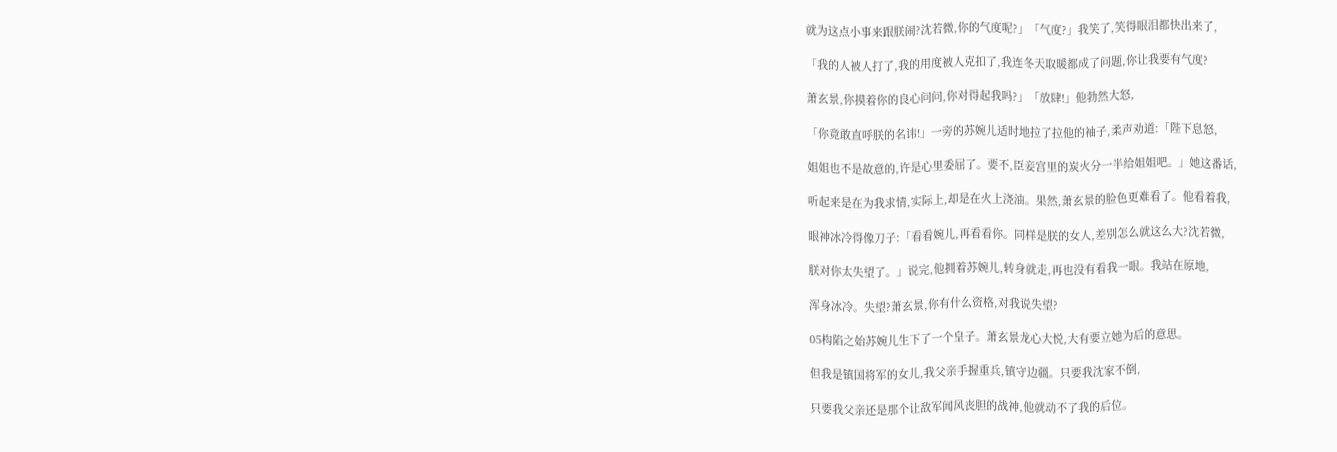就为这点小事来跟朕闹?沈若微,你的气度呢?」「气度?」我笑了,笑得眼泪都快出来了,

「我的人被人打了,我的用度被人克扣了,我连冬天取暖都成了问题,你让我要有气度?

萧玄景,你摸着你的良心问问,你对得起我吗?」「放肆!」他勃然大怒,

「你竟敢直呼朕的名讳!」一旁的苏婉儿适时地拉了拉他的袖子,柔声劝道:「陛下息怒,

姐姐也不是故意的,许是心里委屈了。要不,臣妾宫里的炭火分一半给姐姐吧。」她这番话,

听起来是在为我求情,实际上,却是在火上浇油。果然,萧玄景的脸色更难看了。他看着我,

眼神冰冷得像刀子:「看看婉儿,再看看你。同样是朕的女人,差别怎么就这么大?沈若微,

朕对你太失望了。」说完,他拥着苏婉儿,转身就走,再也没有看我一眼。我站在原地,

浑身冰冷。失望?萧玄景,你有什么资格,对我说失望?

05构陷之始苏婉儿生下了一个皇子。萧玄景龙心大悦,大有要立她为后的意思。

但我是镇国将军的女儿,我父亲手握重兵,镇守边疆。只要我沈家不倒,

只要我父亲还是那个让敌军闻风丧胆的战神,他就动不了我的后位。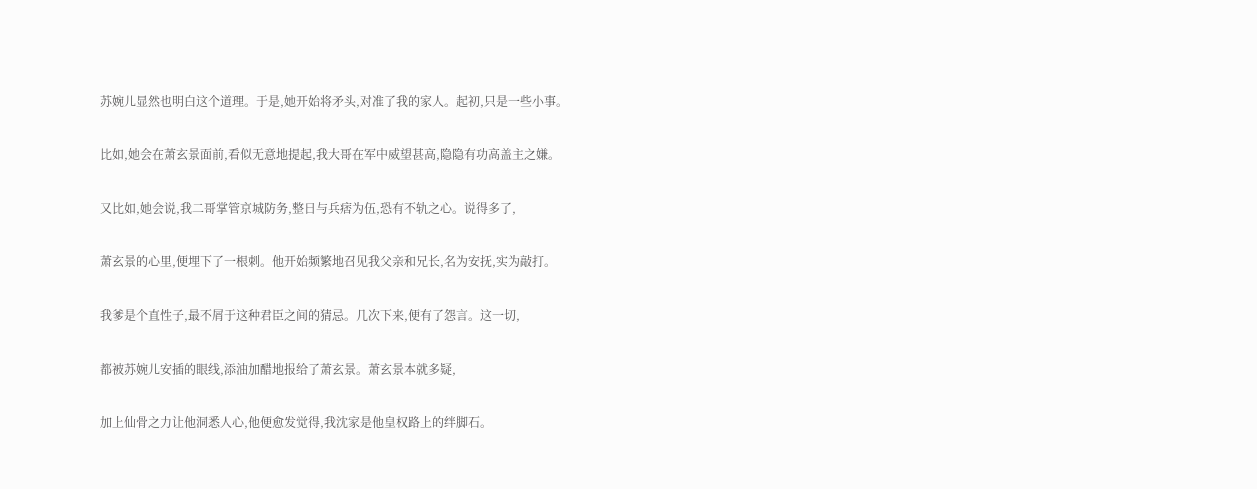苏婉儿显然也明白这个道理。于是,她开始将矛头,对准了我的家人。起初,只是一些小事。

比如,她会在萧玄景面前,看似无意地提起,我大哥在军中威望甚高,隐隐有功高盖主之嫌。

又比如,她会说,我二哥掌管京城防务,整日与兵痞为伍,恐有不轨之心。说得多了,

萧玄景的心里,便埋下了一根刺。他开始频繁地召见我父亲和兄长,名为安抚,实为敲打。

我爹是个直性子,最不屑于这种君臣之间的猜忌。几次下来,便有了怨言。这一切,

都被苏婉儿安插的眼线,添油加醋地报给了萧玄景。萧玄景本就多疑,

加上仙骨之力让他洞悉人心,他便愈发觉得,我沈家是他皇权路上的绊脚石。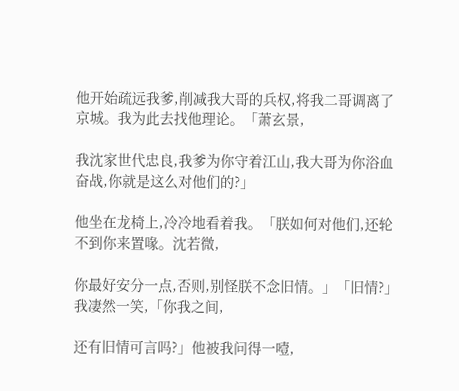他开始疏远我爹,削减我大哥的兵权,将我二哥调离了京城。我为此去找他理论。「萧玄景,

我沈家世代忠良,我爹为你守着江山,我大哥为你浴血奋战,你就是这么对他们的?」

他坐在龙椅上,冷冷地看着我。「朕如何对他们,还轮不到你来置喙。沈若微,

你最好安分一点,否则,别怪朕不念旧情。」「旧情?」我凄然一笑,「你我之间,

还有旧情可言吗?」他被我问得一噎,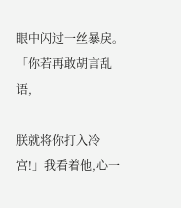眼中闪过一丝暴戾。「你若再敢胡言乱语,

朕就将你打入冷宫!」我看着他,心一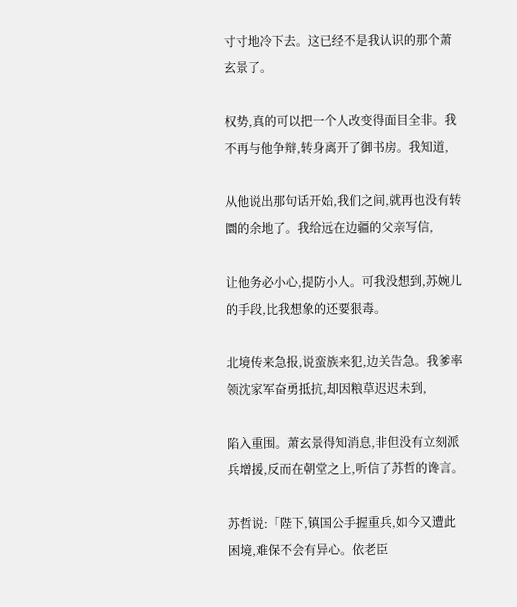寸寸地冷下去。这已经不是我认识的那个萧玄景了。

权势,真的可以把一个人改变得面目全非。我不再与他争辩,转身离开了御书房。我知道,

从他说出那句话开始,我们之间,就再也没有转圜的余地了。我给远在边疆的父亲写信,

让他务必小心,提防小人。可我没想到,苏婉儿的手段,比我想象的还要狠毒。

北境传来急报,说蛮族来犯,边关告急。我爹率领沈家军奋勇抵抗,却因粮草迟迟未到,

陷入重围。萧玄景得知消息,非但没有立刻派兵增援,反而在朝堂之上,听信了苏哲的谗言。

苏哲说:「陛下,镇国公手握重兵,如今又遭此困境,难保不会有异心。依老臣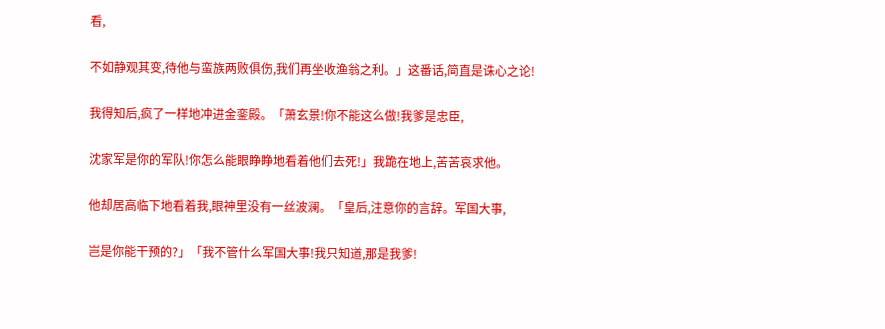看,

不如静观其变,待他与蛮族两败俱伤,我们再坐收渔翁之利。」这番话,简直是诛心之论!

我得知后,疯了一样地冲进金銮殿。「萧玄景!你不能这么做!我爹是忠臣,

沈家军是你的军队!你怎么能眼睁睁地看着他们去死!」我跪在地上,苦苦哀求他。

他却居高临下地看着我,眼神里没有一丝波澜。「皇后,注意你的言辞。军国大事,

岂是你能干预的?」「我不管什么军国大事!我只知道,那是我爹!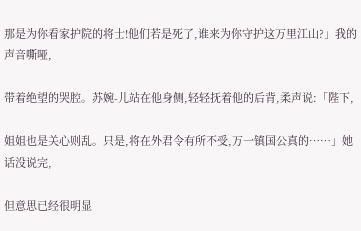那是为你看家护院的将士!他们若是死了,谁来为你守护这万里江山?」我的声音嘶哑,

带着绝望的哭腔。苏婉-儿站在他身侧,轻轻抚着他的后背,柔声说:「陛下,

姐姐也是关心则乱。只是,将在外君令有所不受,万一镇国公真的……」她话没说完,

但意思已经很明显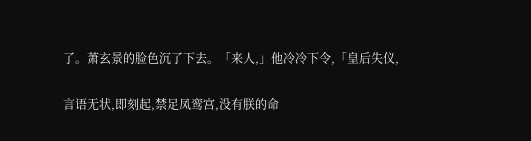了。萧玄景的脸色沉了下去。「来人,」他冷冷下令,「皇后失仪,

言语无状,即刻起,禁足凤鸾宫,没有朕的命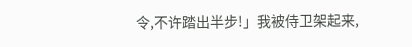令,不许踏出半步!」我被侍卫架起来,